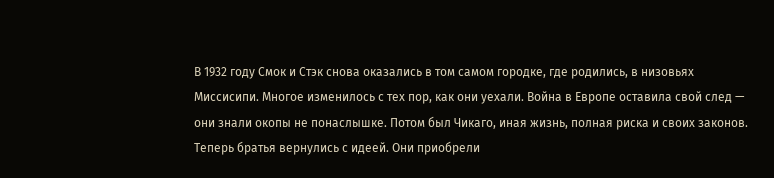В 1932 году Смок и Стэк снова оказались в том самом городке, где родились, в низовьях Миссисипи. Многое изменилось с тех пор, как они уехали. Война в Европе оставила свой след — они знали окопы не понаслышке. Потом был Чикаго, иная жизнь, полная риска и своих законов. Теперь братья вернулись с идеей. Они приобрели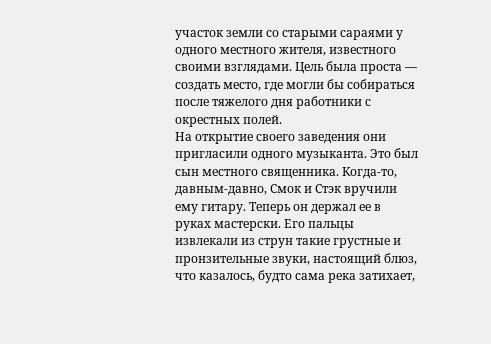участок земли со старыми сараями у одного местного жителя, известного своими взглядами. Цель была проста — создать место, где могли бы собираться после тяжелого дня работники с окрестных полей.
На открытие своего заведения они пригласили одного музыканта. Это был сын местного священника. Когда-то, давным-давно, Смок и Стэк вручили ему гитару. Теперь он держал ее в руках мастерски. Его пальцы извлекали из струн такие грустные и пронзительные звуки, настоящий блюз, что казалось, будто сама река затихает,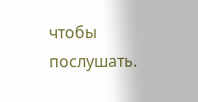чтобы послушать.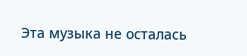Эта музыка не осталась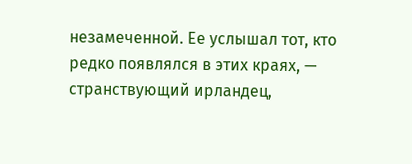незамеченной. Ее услышал тот, кто редко появлялся в этих краях, — странствующий ирландец,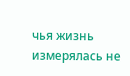чья жизнь измерялась не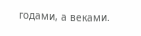годами, а веками.